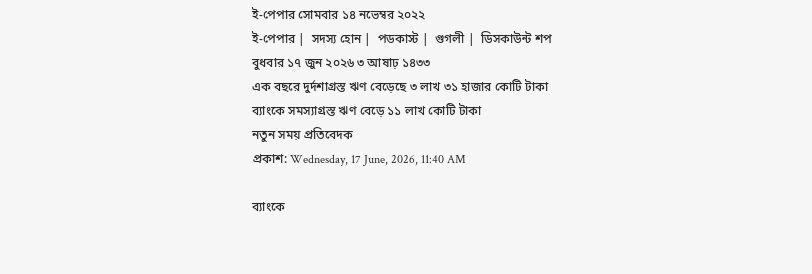ই-পেপার সোমবার ১৪ নভেম্বর ২০২২
ই-পেপার |  সদস্য হোন |  পডকাস্ট |  গুগলী |  ডিসকাউন্ট শপ
বুধবার ১৭ জুন ২০২৬ ৩ আষাঢ় ১৪৩৩
এক বছরে দুর্দশাগ্রস্ত ঋণ বেড়েছে ৩ লাখ ৩১ হাজার কোটি টাকা
ব্যাংকে সমস্যাগ্রস্ত ঋণ বেড়ে ১১ লাখ কোটি টাকা
নতুন সময় প্রতিবেদক
প্রকাশ: Wednesday, 17 June, 2026, 11:40 AM

ব্যাংকে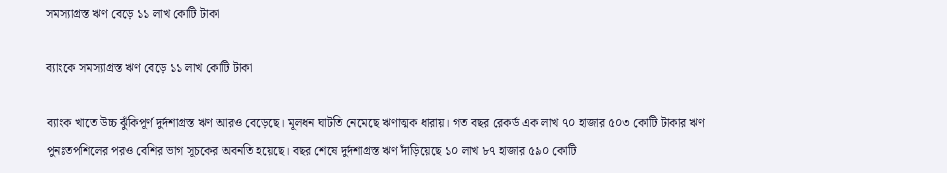সমস্যাগ্রস্ত ঋণ বেড়ে ১১ লাখ কোটি টাকা

ব্যাংকে সমস্যাগ্রস্ত ঋণ বেড়ে ১১ লাখ কোটি টাকা

ব্যাংক খাতে উচ্চ ঝুঁকিপূর্ণ দুর্দশাগ্রস্ত ঋণ আরও বেড়েছে। মূলধন ঘাটতি নেমেছে ঋণাত্মক ধারায়। গত বছর রেকর্ড এক লাখ ৭০ হাজার ৫০৩ কোটি টাকার ঋণ পুনঃতপশিলের পরও বেশির ভাগ সূচকের অবনতি হয়েছে। বছর শেষে দুর্দশাগ্রস্ত ঋণ দাঁড়িয়েছে ১০ লাখ ৮৭ হাজার ৫৯০ কোটি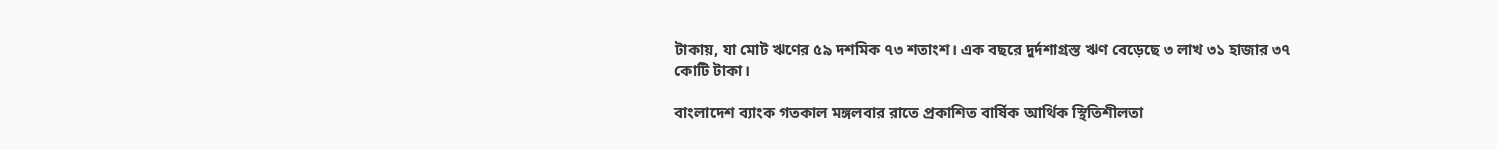টাকায়, যা মোট ঋণের ৫৯ দশমিক ৭৩ শতাংশ। এক বছরে দুর্দশাগ্রস্ত ঋণ বেড়েছে ৩ লাখ ৩১ হাজার ৩৭ কোটি টাকা।

বাংলাদেশ ব্যাংক গতকাল মঙ্গলবার রাতে প্রকাশিত বার্ষিক আর্থিক স্থিতিশীলতা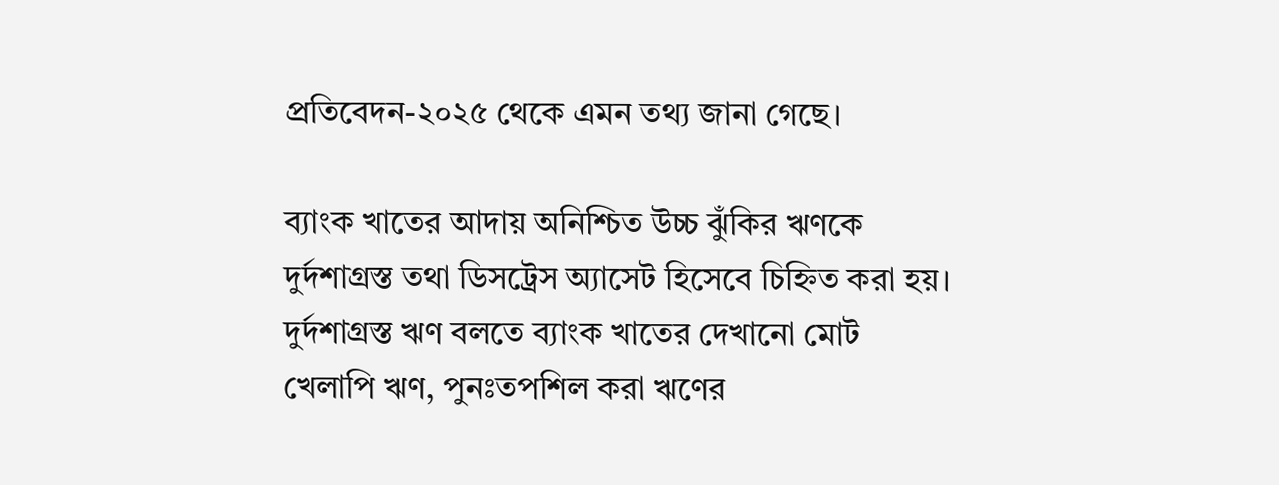প্রতিবেদন-২০২৫ থেকে এমন তথ্য জানা গেছে।

ব্যাংক খাতের আদায় অনিশ্চিত উচ্চ ঝুঁকির ঋণকে দুর্দশাগ্রস্ত তথা ডিসট্রেস অ্যাসেট হিসেবে চিহ্নিত করা হয়। দুর্দশাগ্রস্ত ঋণ বলতে ব্যাংক খাতের দেখানো মোট খেলাপি ঋণ, পুনঃতপশিল করা ঋণের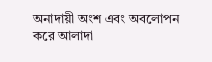অনাদায়ী অংশ এবং অবলোপন করে আলাদা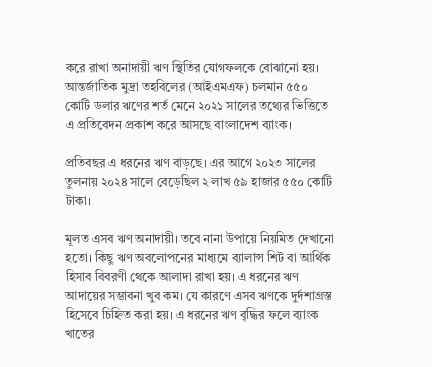করে রাখা অনাদায়ী ঋণ স্থিতির যোগফলকে বোঝানো হয়। আন্তর্জাতিক মুদ্রা তহবিলের (আইএমএফ) চলমান ৫৫০ কোটি ডলার ঋণের শর্ত মেনে ২০২১ সালের তথ্যের ভিত্তিতে এ প্রতিবেদন প্রকাশ করে আসছে বাংলাদেশ ব্যাংক।

প্রতিবছর এ ধরনের ঋণ বাড়ছে। এর আগে ২০২৩ সালের তুলনায় ২০২৪ সালে বেড়েছিল ২ লাখ ৫৯ হাজার ৫৫০ কোটি টাকা।

মূলত এসব ঋণ অনাদায়ী। তবে নানা উপায়ে নিয়মিত দেখানো হতো। কিছু ঋণ অবলোপনের মাধ্যমে ব্যালান্স শিট বা আর্থিক হিসাব বিবরণী থেকে আলাদা রাখা হয়। এ ধরনের ঋণ আদায়ের সম্ভাবনা খুব কম। যে কারণে এসব ঋণকে দুর্দশাগ্রস্ত হিসেবে চিহ্নিত করা হয়। এ ধরনের ঋণ বৃদ্ধির ফলে ব্যাংক খাতের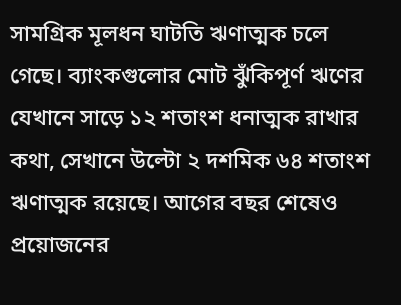সামগ্রিক মূলধন ঘাটতি ঋণাত্মক চলে গেছে। ব্যাংকগুলোর মোট ঝুঁকিপূর্ণ ঋণের যেখানে সাড়ে ১২ শতাংশ ধনাত্মক রাখার কথা, সেখানে উল্টো ২ দশমিক ৬৪ শতাংশ ঋণাত্মক রয়েছে। আগের বছর শেষেও প্রয়োজনের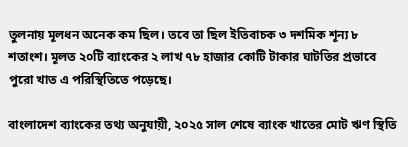তুলনায় মূলধন অনেক কম ছিল। তবে তা ছিল ইতিবাচক ৩ দশমিক শূন্য ৮ শতাংশ। মূলত ২০টি ব্যাংকের ২ লাখ ৭৮ হাজার কোটি টাকার ঘাটতির প্রভাবে পুরো খাত এ পরিস্থিতিতে পড়েছে।

বাংলাদেশ ব্যাংকের তথ্য অনুযায়ী, ২০২৫ সাল শেষে ব্যাংক খাতের মোট ঋণ স্থিতি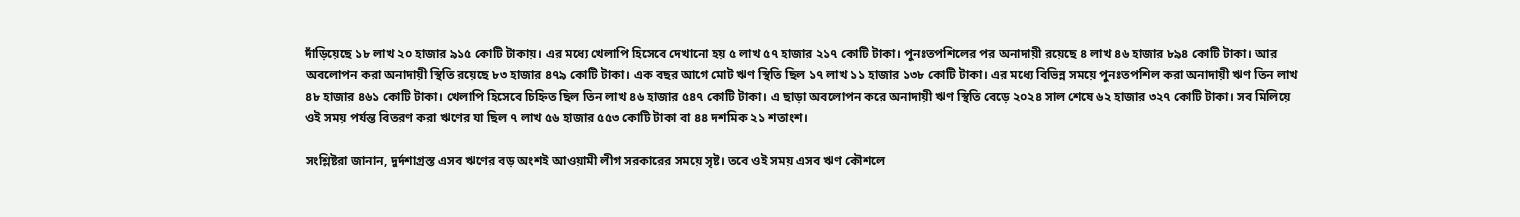দাঁড়িয়েছে ১৮ লাখ ২০ হাজার ৯১৫ কোটি টাকায়। এর মধ্যে খেলাপি হিসেবে দেখানো হয় ৫ লাখ ৫৭ হাজার ২১৭ কোটি টাকা। পুনঃতপশিলের পর অনাদায়ী রয়েছে ৪ লাখ ৪৬ হাজার ৮৯৪ কোটি টাকা। আর অবলোপন করা অনাদায়ী স্থিতি রয়েছে ৮৩ হাজার ৪৭৯ কোটি টাকা। এক বছর আগে মোট ঋণ স্থিতি ছিল ১৭ লাখ ১১ হাজার ১৩৮ কোটি টাকা। এর মধ্যে বিভিন্ন সময়ে পুনঃতপশিল করা অনাদায়ী ঋণ তিন লাখ ৪৮ হাজার ৪৬১ কোটি টাকা। খেলাপি হিসেবে চিহ্নিত ছিল তিন লাখ ৪৬ হাজার ৫৪৭ কোটি টাকা। এ ছাড়া অবলোপন করে অনাদায়ী ঋণ স্থিতি বেড়ে ২০২৪ সাল শেষে ৬২ হাজার ৩২৭ কোটি টাকা। সব মিলিয়ে ওই সময় পর্যন্ত বিতরণ করা ঋণের যা ছিল ৭ লাখ ৫৬ হাজার ৫৫৩ কোটি টাকা বা ৪৪ দশমিক ২১ শতাংশ।

সংশ্লিষ্টরা জানান, দুর্দশাগ্রস্ত এসব ঋণের বড় অংশই আওয়ামী লীগ সরকারের সময়ে সৃষ্ট। তবে ওই সময় এসব ঋণ কৌশলে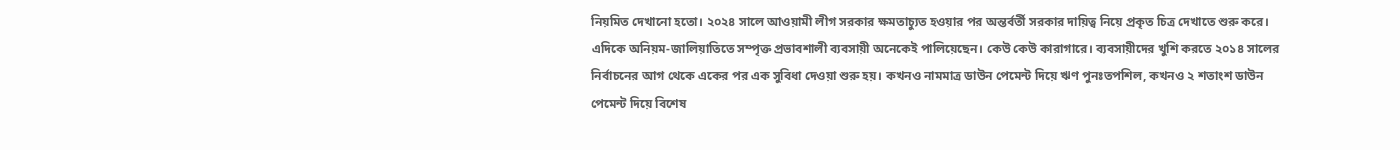নিয়মিত দেখানো হতো। ২০২৪ সালে আওয়ামী লীগ সরকার ক্ষমতাচ্যুত হওয়ার পর অন্তর্বর্তী সরকার দায়িত্ব নিয়ে প্রকৃত চিত্র দেখাতে শুরু করে। এদিকে অনিয়ম-জালিয়াতিতে সম্পৃক্ত প্রভাবশালী ব্যবসায়ী অনেকেই পালিয়েছেন। কেউ কেউ কারাগারে। ব্যবসায়ীদের খুশি করতে ২০১৪ সালের নির্বাচনের আগ থেকে একের পর এক সুবিধা দেওয়া শুরু হয়। কখনও নামমাত্র ডাউন পেমেন্ট দিয়ে ঋণ পুনঃতপশিল, কখনও ২ শতাংশ ডাউন পেমেন্ট দিয়ে বিশেষ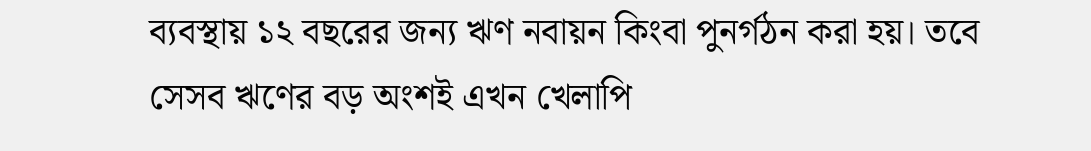ব্যবস্থায় ১২ বছরের জন্য ঋণ নবায়ন কিংবা পুনর্গঠন করা হয়। তবে সেসব ঋণের বড় অংশই এখন খেলাপি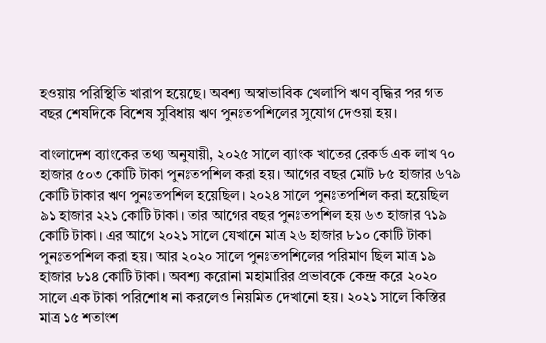হওয়ায় পরিস্থিতি খারাপ হয়েছে। অবশ্য অস্বাভাবিক খেলাপি ঋণ বৃদ্ধির পর গত বছর শেষদিকে বিশেষ সুবিধায় ঋণ পুনঃতপশিলের সুযোগ দেওয়া হয়।

বাংলাদেশ ব্যাংকের তথ্য অনুযায়ী, ২০২৫ সালে ব্যাংক খাতের রেকর্ড এক লাখ ৭০ হাজার ৫০৩ কোটি টাকা পুনঃতপশিল করা হয়। আগের বছর মোট ৮৫ হাজার ৬৭৯ কোটি টাকার ঋণ পুনঃতপশিল হয়েছিল। ২০২৪ সালে পুনঃতপশিল করা হয়েছিল ৯১ হাজার ২২১ কোটি টাকা। তার আগের বছর পুনঃতপশিল হয় ৬৩ হাজার ৭১৯ কোটি টাকা। এর আগে ২০২১ সালে যেখানে মাত্র ২৬ হাজার ৮১০ কোটি টাকা পুনঃতপশিল করা হয়। আর ২০২০ সালে পুনঃতপশিলের পরিমাণ ছিল মাত্র ১৯ হাজার ৮১৪ কোটি টাকা। অবশ্য করোনা মহামারির প্রভাবকে কেন্দ্র করে ২০২০ সালে এক টাকা পরিশোধ না করলেও নিয়মিত দেখানো হয়। ২০২১ সালে কিস্তির মাত্র ১৫ শতাংশ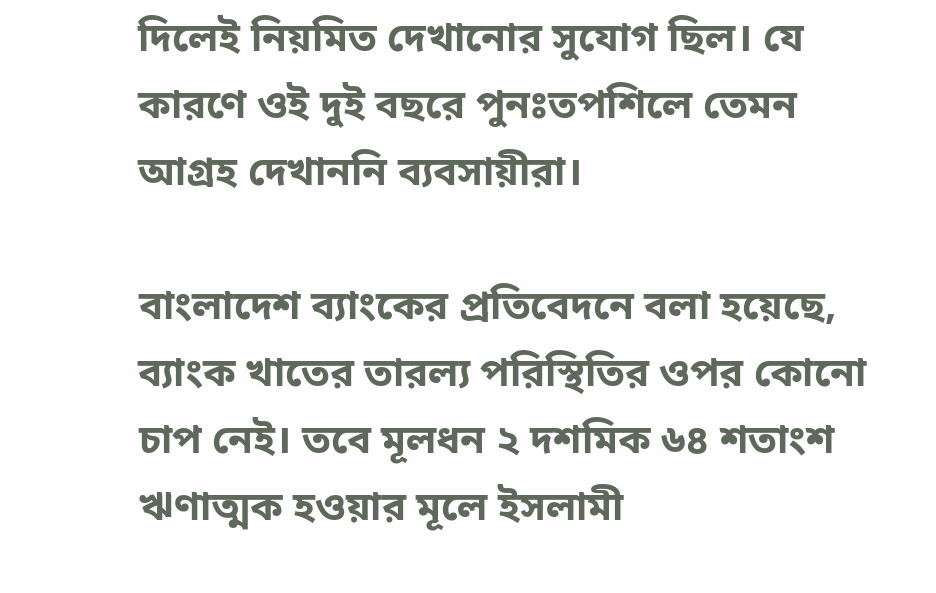দিলেই নিয়মিত দেখানোর সুযোগ ছিল। যে কারণে ওই দুই বছরে পুনঃতপশিলে তেমন আগ্রহ দেখাননি ব্যবসায়ীরা।

বাংলাদেশ ব্যাংকের প্রতিবেদনে বলা হয়েছে, ব্যাংক খাতের তারল্য পরিস্থিতির ওপর কোনো চাপ নেই। তবে মূলধন ২ দশমিক ৬৪ শতাংশ ঋণাত্মক হওয়ার মূলে ইসলামী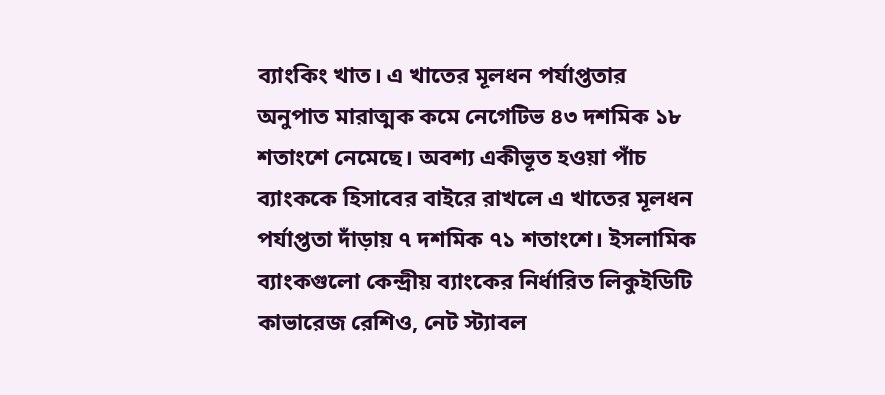ব্যাংকিং খাত। এ খাতের মূলধন পর্যাপ্ততার অনুপাত মারাত্মক কমে নেগেটিভ ৪৩ দশমিক ১৮ শতাংশে নেমেছে। অবশ্য একীভূত হওয়া পাঁচ ব্যাংককে হিসাবের বাইরে রাখলে এ খাতের মূলধন পর্যাপ্ততা দাঁড়ায় ৭ দশমিক ৭১ শতাংশে। ইসলামিক ব্যাংকগুলো কেন্দ্রীয় ব্যাংকের নির্ধারিত লিকুইডিটি কাভারেজ রেশিও, নেট স্ট্যাবল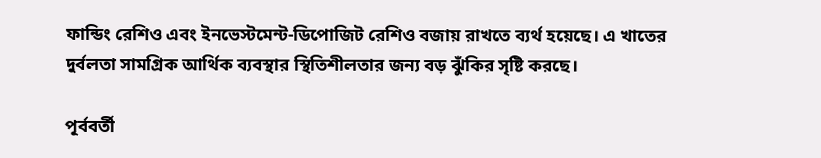ফান্ডিং রেশিও এবং ইনভেস্টমেন্ট-ডিপোজিট রেশিও বজায় রাখতে ব্যর্থ হয়েছে। এ খাতের দুর্বলতা সামগ্রিক আর্থিক ব্যবস্থার স্থিতিশীলতার জন্য বড় ঝুঁকির সৃষ্টি করছে।

পূর্ববর্তী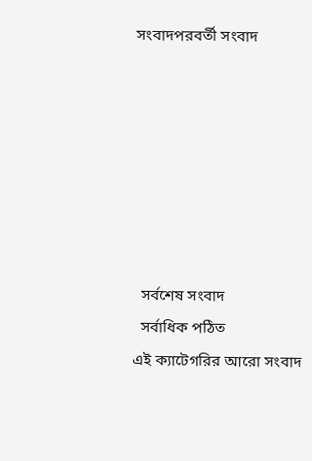সংবাদপরবর্তী সংবাদ







  সর্বশেষ সংবাদ
  সর্বাধিক পঠিত
এই ক্যাটেগরির আরো সংবাদ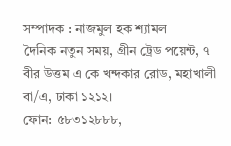সম্পাদক : নাজমুল হক শ্যামল
দৈনিক নতুন সময়, গ্রীন ট্রেড পয়েন্ট, ৭ বীর উত্তম এ কে খন্দকার রোড, মহাখালী বা/এ, ঢাকা ১২১২।
ফোন: ৫৮৩১২৮৮৮,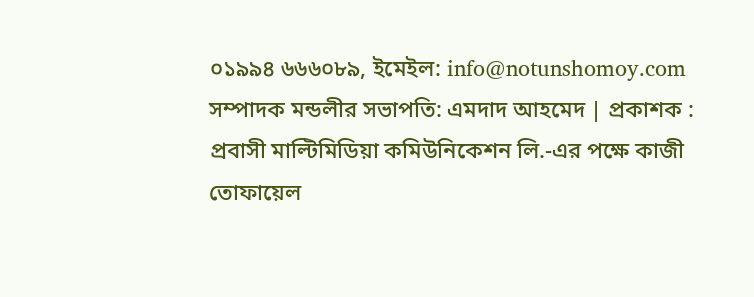০১৯৯৪ ৬৬৬০৮৯, ইমেইল: info@notunshomoy.com
সম্পাদক মন্ডলীর সভাপতি: এমদাদ আহমেদ | প্রকাশক : প্রবাসী মাল্টিমিডিয়া কমিউনিকেশন লি.-এর পক্ষে কাজী তোফায়েল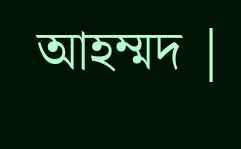আহম্মদ |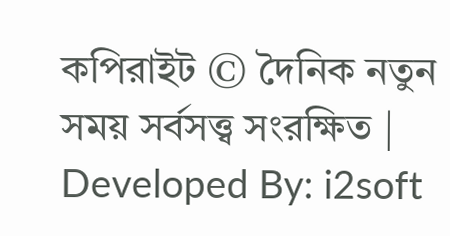কপিরাইট © দৈনিক নতুন সময় সর্বসত্ত্ব সংরক্ষিত | Developed By: i2soft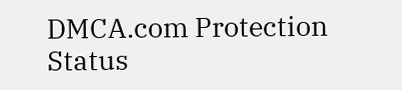DMCA.com Protection Status